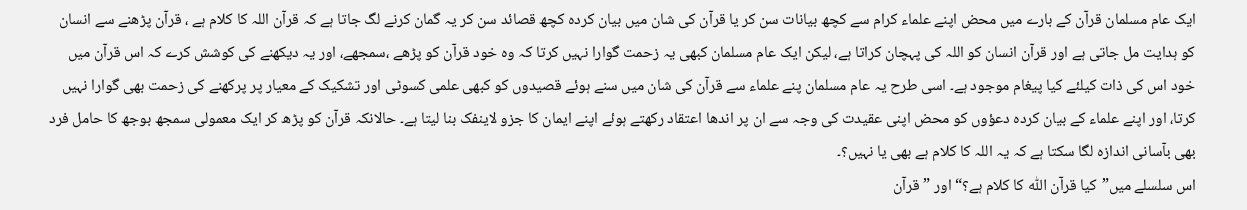ایک عام مسلمان قرآن کے بارے میں محض اپنے علماء کرام سے کچھ بیانات سن کر یا قرآن کی شان میں بیان کردہ کچھ قصائد سن کر یہ گمان کرنے لگ جاتا ہے کہ قرآن اللہ کا کلام ہے ، قرآن پڑھنے سے انسان کو ہدایت مل جاتی ہے اور قرآن انسان کو اللہ کی پہچان کراتا ہے، لیکن ایک عام مسلمان کبھی یہ زحمت گوارا نہیں کرتا کہ وہ خود قرآن کو پڑھے ،سمجھے، اور یہ دیکھنے کی کوشش کرے کہ اس قرآن میں خود اس کی ذات کیلئے کیا پیغام موجود ہے۔ اسی طرح یہ عام مسلمان پنے علماء سے قرآن کی شان میں سنے ہوئے قصیدوں کو کبھی علمی کسوٹی اور تشکیک کے معیار پر پرکھنے کی زحمت بھی گوارا نہیں کرتا، اور اپنے علماء کے بیان کردہ دعؤوں کو محض اپنی عقیدت کی وجہ سے ان پر اندھا اعتقاد رکھتے ہوئے اپنے ایمان کا جزو لاینفک بنا لیتا ہے۔ حالانکہ قرآن کو پڑھ کر ایک معمولی سمجھ بوجھ کا حامل فرد بھی بآسانی اندازہ لگا سکتا ہے کہ یہ اللہ کا کلام ہے بھی یا نہیں؟۔
اس سلسلے میں”کیا قرآن اللّٰه کا کلام ہے؟“ اور ”قرآن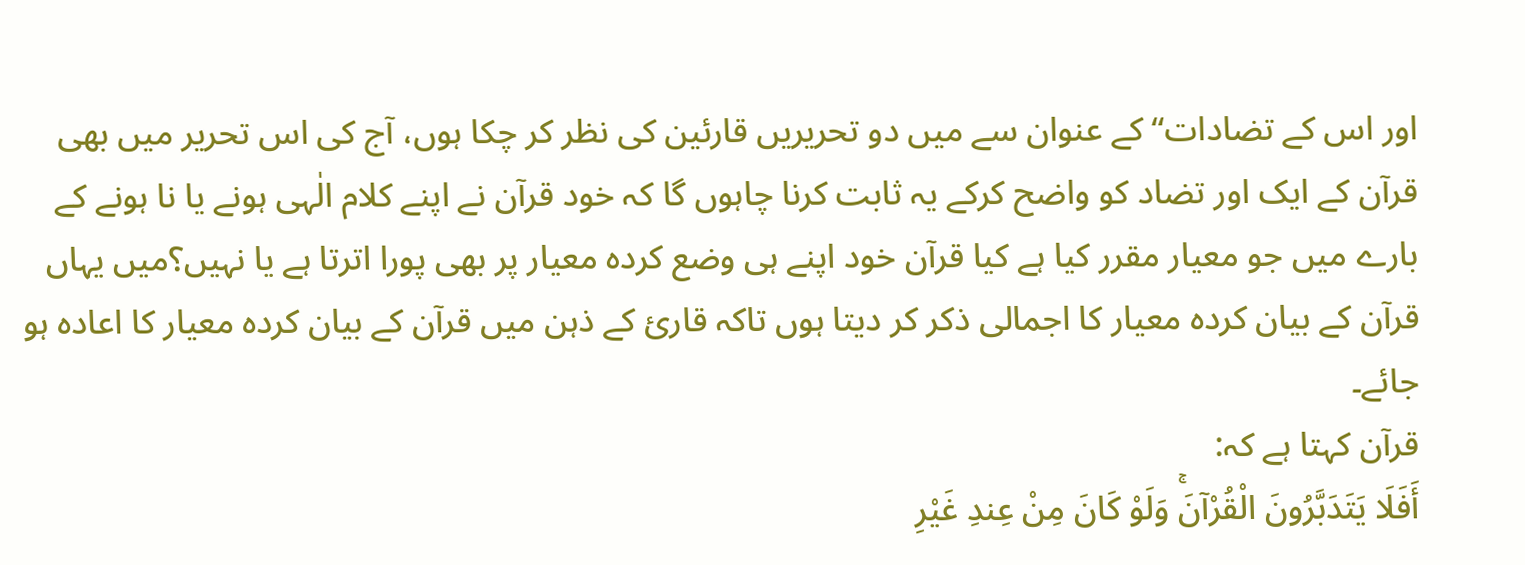اور اس کے تضادات“ کے عنوان سے میں دو تحریریں قارئین کی نظر کر چکا ہوں، آج کی اس تحریر میں بھی قرآن کے ایک اور تضاد کو واضح کرکے یہ ثابت کرنا چاہوں گا کہ خود قرآن نے اپنے کلام الٰہی ہونے یا نا ہونے کے بارے میں جو معیار مقرر کیا ہے کیا قرآن خود اپنے ہی وضع کردہ معیار پر بھی پورا اترتا ہے یا نہیں؟میں یہاں قرآن کے بیان کردہ معیار کا اجمالی ذکر کر دیتا ہوں تاکہ قارئ کے ذہن میں قرآن کے بیان کردہ معیار کا اعادہ ہو جائے۔
قرآن کہتا ہے کہ:
أَفَلَا يَتَدَبَّرُونَ الْقُرْآنَۚ وَلَوْ كَانَ مِنْ عِندِ غَيْرِ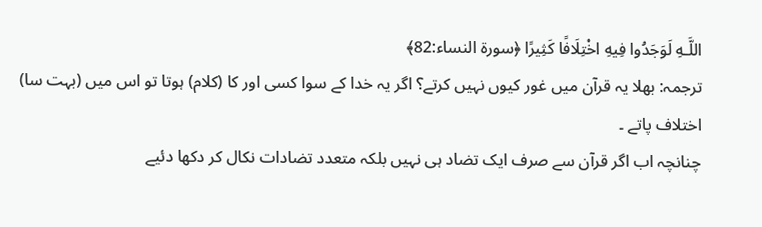اللَّـهِ لَوَجَدُوا فِيهِ اخْتِلَافًا كَثِيرًا ﴿سورۃ النساء:82﴾
ترجمہ: بھلا یہ قرآن میں غور کیوں نہیں کرتے؟ اگر یہ خدا کے سوا کسی اور کا (کلام) ہوتا تو اس میں (بہت سا) اختلاف پاتے ۔
چنانچہ اب اگر قرآن سے صرف ایک تضاد ہی نہیں بلکہ متعدد تضادات نکال کر دکھا دئیے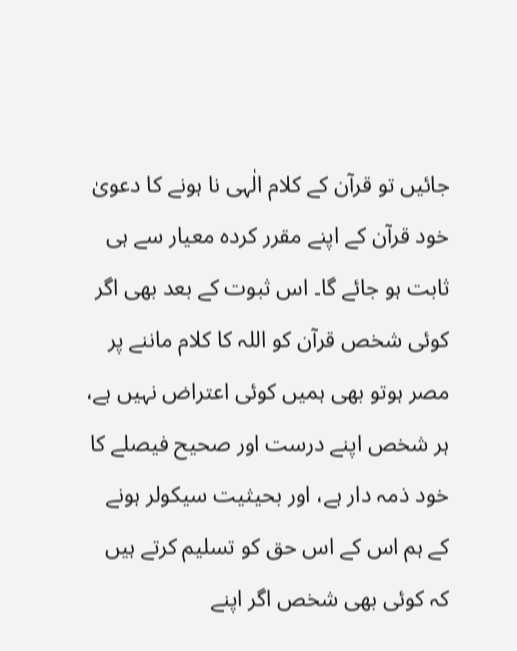جائیں تو قرآن کے کلام الٰہی نا ہونے کا دعویٰ خود قرآن کے اپنے مقرر کردہ معیار سے ہی ثابت ہو جائے گا۔ اس ثبوت کے بعد بھی اگر کوئی شخص قرآن کو اللہ کا کلام ماننے پر مصر ہوتو بھی ہمیں کوئی اعتراض نہیں ہے، ہر شخص اپنے درست اور صحیح فیصلے کا خود ذمہ دار ہے، اور بحیثیت سیکولر ہونے کے ہم اس کے اس حق کو تسلیم کرتے ہیں کہ کوئی بھی شخص اگر اپنے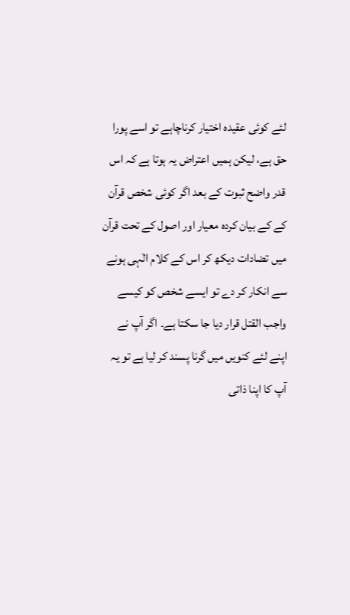لئے کوئی عقیدہ اختیار کرناچاہے تو اسے پورا حق ہے، لیکن ہمیں اعتراض یہ ہوتا ہے کہ اس قدر واضح ثبوت کے بعد اگر کوئی شخص قرآن کے کے بیان کردہ معیار اور اصول کے تحت قرآن میں تضادات دیکھ کر اس کے کلام الٰہی ہونے سے انکار کر دے تو ایسے شخص کو کیسے واجب القتل قرار دیا جا سکتا ہے۔ اگر آپ نے اپنے لئے کنویں میں گرنا پسند کر لیا ہے تو یہ آپ کا اپنا ذاتی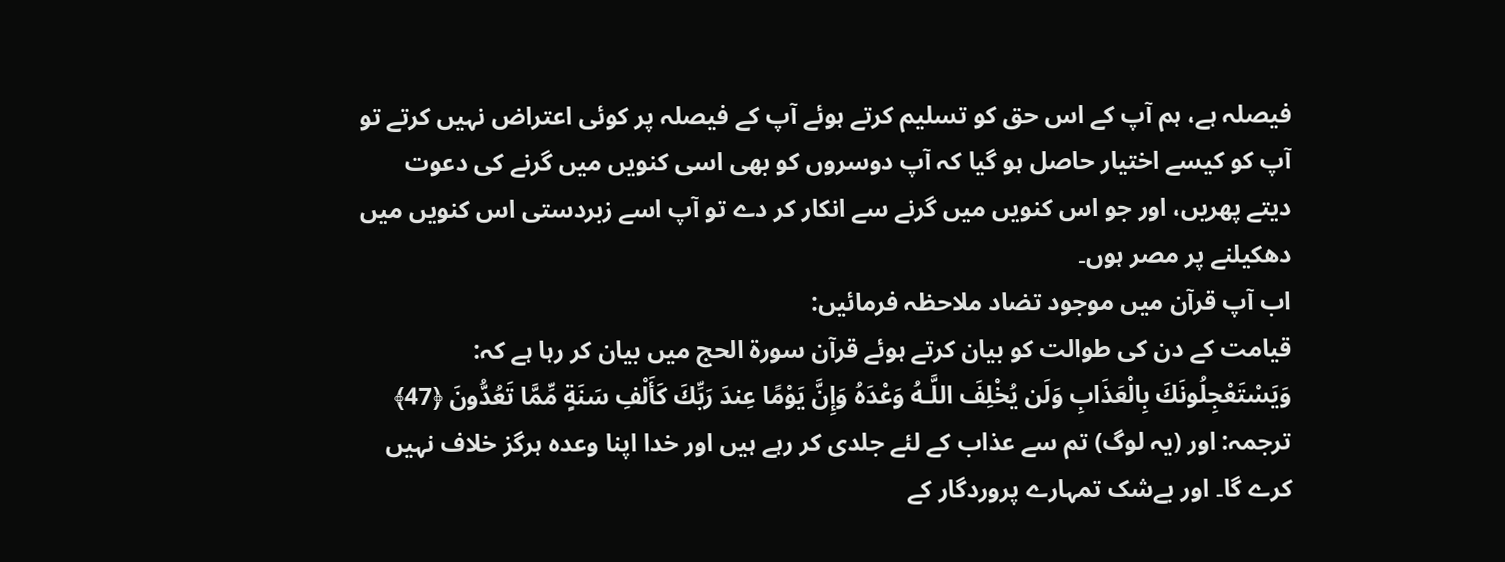فیصلہ ہے، ہم آپ کے اس حق کو تسلیم کرتے ہوئے آپ کے فیصلہ پر کوئی اعتراض نہیں کرتے تو آپ کو کیسے اختیار حاصل ہو گیا کہ آپ دوسروں کو بھی اسی کنویں میں گرنے کی دعوت دیتے پھریں، اور جو اس کنویں میں گرنے سے انکار کر دے تو آپ اسے زبردستی اس کنویں میں دھکیلنے پر مصر ہوں۔
اب آپ قرآن میں موجود تضاد ملاحظہ فرمائیں:
قیامت کے دن کی طوالت کو بیان کرتے ہوئے قرآن سورۃ الحج میں بیان کر رہا ہے کہ:
وَيَسْتَعْجِلُونَكَ بِالْعَذَابِ وَلَن يُخْلِفَ اللَّـهُ وَعْدَهُ وَإِنَّ يَوْمًا عِندَ رَبِّكَ كَأَلْفِ سَنَةٍ مِّمَّا تَعُدُّونَ ﴿47﴾
ترجمہ: اور (یہ لوگ) تم سے عذاب کے لئے جلدی کر رہے ہیں اور خدا اپنا وعدہ ہرگز خلاف نہیں کرے گا۔ اور بےشک تمہارے پروردگار کے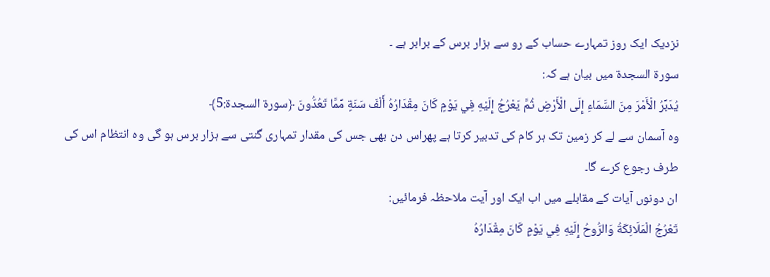نزدیک ایک روز تمہارے حساب کے رو سے ہزار برس کے برابر ہے ۔
سورۃ السجدۃ میں بیان ہے کہ:
يُدَبِّرُ الْأَمْرَ مِنَ السَّمَاءِ إِلَى الْأَرْضِ ثُمَّ يَعْرُجُ إِلَيْهِ فِي يَوْمٍ كَانَ مِقْدَارُهُ أَلْفَ سَنَةٍ مِّمَّا تَعُدُّونَ ﴿سورۃ السجدۃ:5﴾
وہ آسمان سے لے کر زمین تک ہر کام کی تدبیر کرتا ہے پھراس دن بھی جس کی مقدار تمہاری گنتی سے ہزار برس ہو گی وہ انتظام اس کی طرف رجوع کرے گا۔
ان دونوں آیات کے مقابلے میں اب ایک اور آیت ملاحظہ فرمائیں:
تَعْرُجُ الْمَلَائِكَةُ وَالرُّوحُ إِلَيْهِ فِي يَوْمٍ كَانَ مِقْدَارُهُ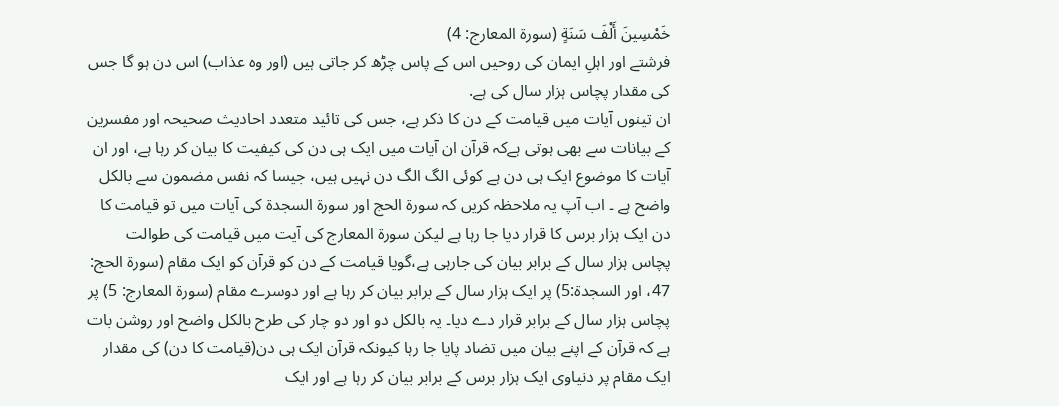خَمْسِينَ أَلْفَ سَنَةٍ (سورۃ المعارج: 4)
فرشتے اور اہلِ ایمان کی روحیں اس کے پاس چڑھ کر جاتی ہیں (اور وہ عذاب) اس دن ہو گا جس کی مقدار پچاس ہزار سال کی ہے.
ان تینوں آیات میں قیامت کے دن کا ذکر ہے، جس کی تائید متعدد احادیث صحیحہ اور مفسرین کے بیانات سے بھی ہوتی ہےکہ قرآن ان آیات میں ایک ہی دن کی کیفیت کا بیان کر رہا ہے، اور ان آیات کا موضوع ایک ہی دن ہے کوئی الگ الگ دن نہیں ہیں، جیسا کہ نفس مضمون سے بالکل واضح ہے ۔ اب آپ یہ ملاحظہ کریں کہ سورۃ الحج اور سورۃ السجدۃ کی آیات میں تو قیامت کا دن ایک ہزار برس کا قرار دیا جا رہا ہے لیکن سورۃ المعارج کی آیت میں قیامت کی طوالت پچاس ہزار سال کے برابر بیان کی جارہی ہے،گویا قیامت کے دن کو قرآن کو ایک مقام (سورۃ الحج: 47، اور السجدۃ:5) پر ایک ہزار سال کے برابر بیان کر رہا ہے اور دوسرے مقام (سورۃ المعارج: 5) پر پچاس ہزار سال کے برابر قرار دے دیا۔ یہ بالکل دو اور دو چار کی طرح بالکل واضح اور روشن بات ہے کہ قرآن کے اپنے بیان میں تضاد پایا جا رہا کیونکہ قرآن ایک ہی دن(قیامت کا دن) کی مقدار ایک مقام پر دنیاوی ایک ہزار برس کے برابر بیان کر رہا ہے اور ایک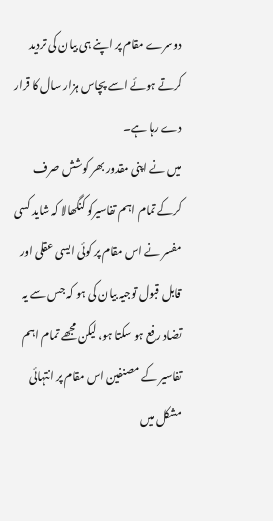دوسرے مقام پر اپنے ہی بیان کی تردید کرتے ہوئے اسے پچاس ہزار سال کا قرار دے رہا ہے۔
میں نے اپنی مقدور بھر کوشش صرف کرکے تمام اہم تفاسیرکو کنگھالا کہ شاید کسی مفسر نے اس مقام پر کوئی ایسی عقلی اور قابل قبول توجیہ بیان کی ہو کہ جس سے یہ تضاد رفع ہو سکتا ہو، لیکن مجھے تمام اہم تفاسیر کے مصنفین اس مقام پر انتہائی مشکل میں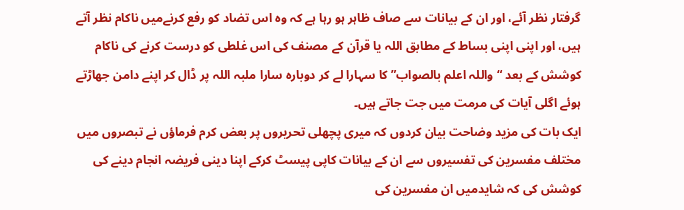گرفتار نظر آئے، اور ان کے بیانات سے صاف ظاہر ہو رہا ہے کہ وہ اس تضاد کو رفع کرنےمیں ناکام نظر آتے ہیں، اور اپنی اپنی بساط کے مطابق اللہ یا قرآن کے مصنف کی اس غلطی کو درست کرنے کی ناکام کوشش کے بعد “واللہ اعلم بالصواب” کا سہارا لے کر دوبارہ سارا ملبہ اللہ پر ڈال کر اپنے دامن جھاڑتے ہوئے اگلی آیات کی مرمت میں جت جاتے ہیں۔
ایک بات کی مزید وضاحت بیان کردوں کہ میری پچھلی تحریروں پر بعض کرم فرماؤں نے تبصروں میں مختلف مفسرین کی تفسیروں سے ان کے بیانات کاپی پیسٹ کرکے اپنا دینی فریضہ انجام دینے کی کوشش کی کہ شایدمیں ان مفسرین کی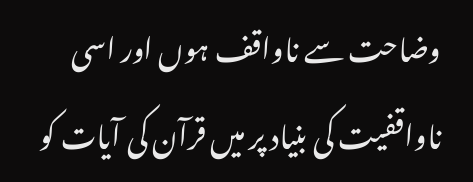وضاحت سے ناواقف ہوں اور اسی ناواقفیت کی بنیاد پر میں قرآن کی آیات کو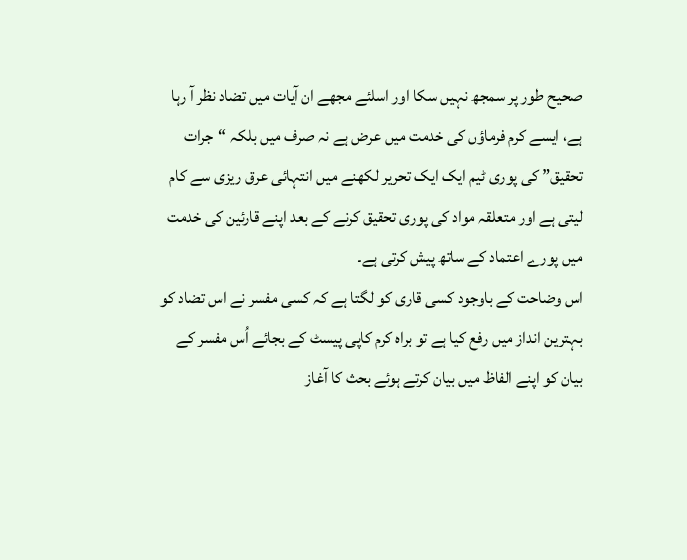صحیح طور پر سمجھ نہیں سکا اور اسلئے مجھے ان آیات میں تضاد نظر آ رہا ہے، ایسے کرم فرماؤں کی خدمت میں عرض ہے نہ صرف میں بلکہ “جرات تحقیق” کی پوری ٹیم ایک ایک تحریر لکھنے میں انتہائی عرق ریزی سے کام لیتی ہے اور متعلقہ مواد کی پوری تحقیق کرنے کے بعد اپنے قارئین کی خدمت میں پورے اعتماد کے ساتھ پیش کرتی ہے۔
اس وضاحت کے باوجود کسی قاری کو لگتا ہے کہ کسی مفسر نے اس تضاد کو بہترین انداز میں رفع کیا ہے تو براہ کرم کاپی پیسٹ کے بجائے اُس مفسر کے بیان کو اپنے الفاظ میں بیان کرتے ہوئے بحث کا آغاز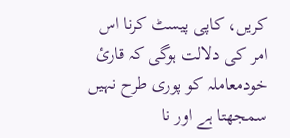کریں، کاپی پیسٹ کرنا اس امر کی دلالت ہوگی کہ قارئ خودمعاملہ کو پوری طرح نہیں سمجھتا ہے اور نا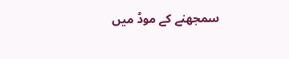سمجھنے کے موڈ میں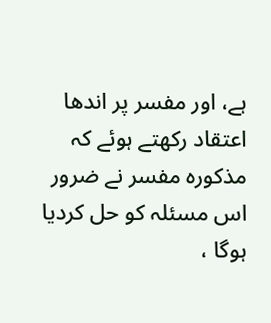ہے، اور مفسر پر اندھا اعتقاد رکھتے ہوئے کہ مذکورہ مفسر نے ضرور اس مسئلہ کو حل کردیا ہوگا ،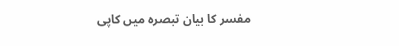مفسر کا بیان تبصرہ میں کاپی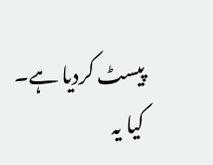پیسٹ کردیا ہے۔
کیا یہ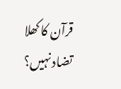قرآن کا کھلا تضاد نہیں؟